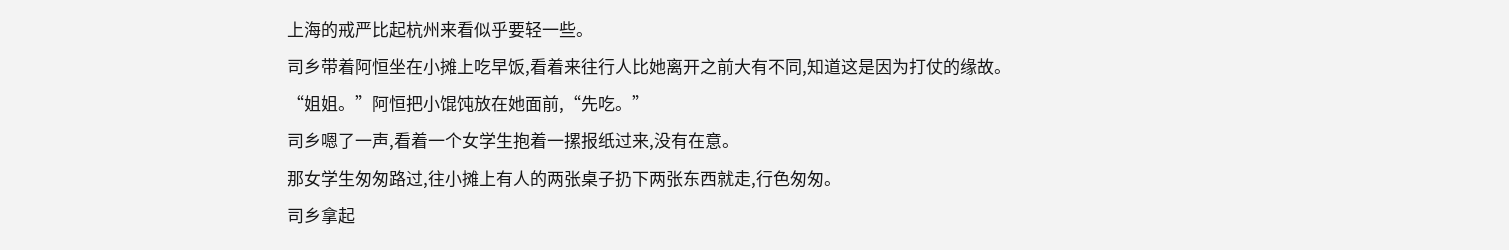上海的戒严比起杭州来看似乎要轻一些。
司乡带着阿恒坐在小摊上吃早饭,看着来往行人比她离开之前大有不同,知道这是因为打仗的缘故。
“姐姐。”阿恒把小馄饨放在她面前,“先吃。”
司乡嗯了一声,看着一个女学生抱着一摞报纸过来,没有在意。
那女学生匆匆路过,往小摊上有人的两张桌子扔下两张东西就走,行色匆匆。
司乡拿起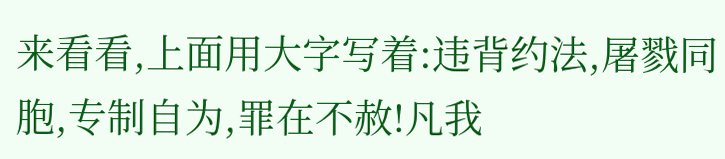来看看,上面用大字写着:违背约法,屠戮同胞,专制自为,罪在不赦!凡我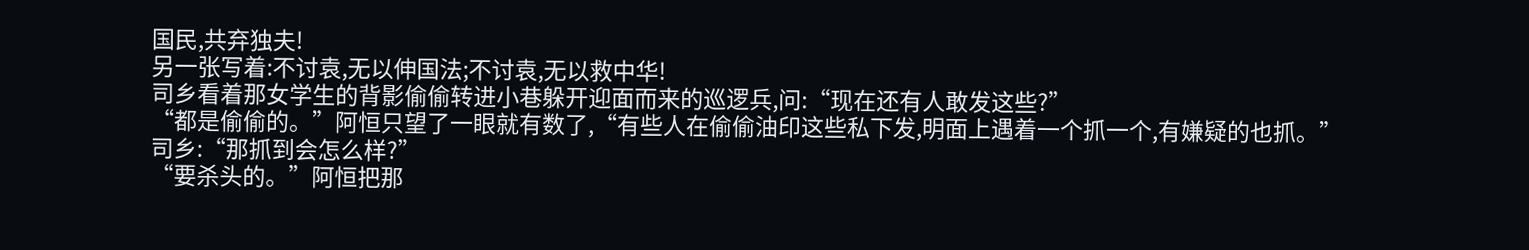国民,共弃独夫!
另一张写着:不讨袁,无以伸国法;不讨袁,无以救中华!
司乡看着那女学生的背影偷偷转进小巷躲开迎面而来的巡逻兵,问:“现在还有人敢发这些?”
“都是偷偷的。”阿恒只望了一眼就有数了,“有些人在偷偷油印这些私下发,明面上遇着一个抓一个,有嫌疑的也抓。”
司乡:“那抓到会怎么样?”
“要杀头的。”阿恒把那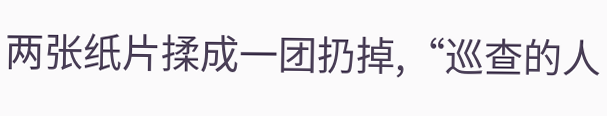两张纸片揉成一团扔掉,“巡查的人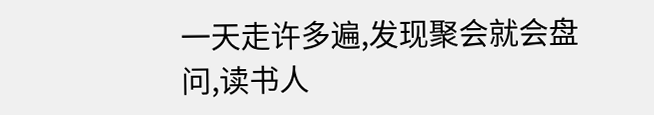一天走许多遍,发现聚会就会盘问,读书人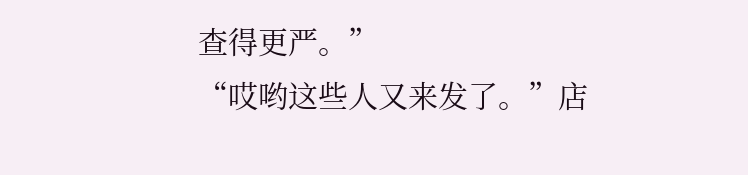查得更严。”
“哎哟这些人又来发了。”店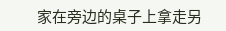家在旁边的桌子上拿走另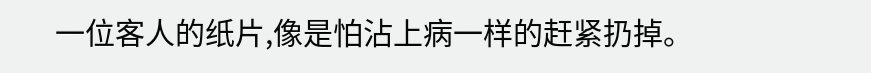一位客人的纸片,像是怕沾上病一样的赶紧扔掉。